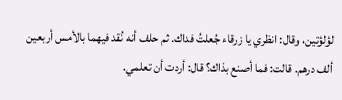لؤلؤتين، وقال: انظري يا زرقاء جُعلتُ فداك. ثم حلف أنه نُقد فيهما بالأمس أربعين ألف درهم. قالت: فما أصنع بذاك؟ قال: أردت أن تعلمي.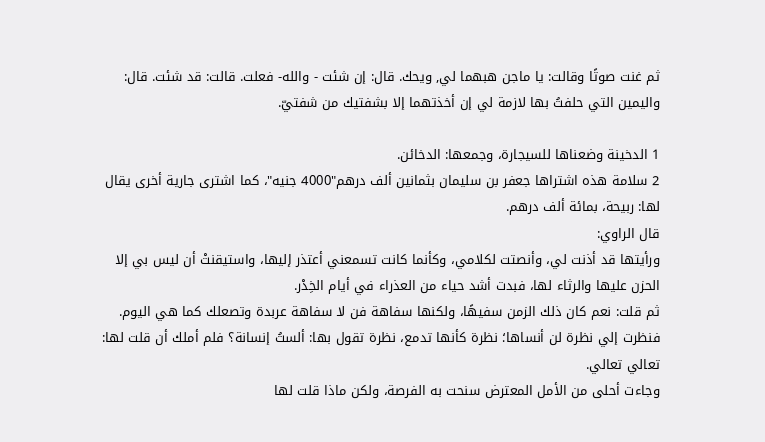ثم غنت صوتًا وقالت: يا ماجن هبهما لي, ويحك. قال: إن شئت - والله- فعلت. قالت: قد شئت. قال: واليمين التي حلفتُ بها لازمة لي إن أخذتهما إلا بشفتيك من شفتيّ.

1 الدخينة وضعناها للسيجارة، وجمعها: الدخائن.
2 سلامة هذه اشتراها جعفر بن سليمان بثمانين ألف درهم"4000 جنيه"، كما اشترى جارية أخرى يقال لها: ربيحة، بمائة ألف درهم.
قال الراوي:
ورأيتها قد أذنت لي، وأنصتت لكلامي، وكأنما كانت تسمعني أعتذر إليها، واستيقنتْ أن ليس بي إلا الحزن عليها والرثاء لها، فبدت أشد حياء من العذراء في أيام الخِدْر.
ثم قلت: نعم كان ذلك الزمن سفيهًا، ولكنها سفاهة فن لا سفاهة عربدة وتصعلك كما هي اليوم.
فنظرت إلي نظرة لن أنساها؛ نظرة كأنها تدمع، نظرة تقول بها: ألستُ إنسانة؟ فلم أملك أن قلت لها: تعالي تعالي.
وجاءت أحلى من الأمل المعترض سنحت به الفرصة، ولكن ماذا قلت لها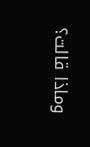وماذا قالت؟